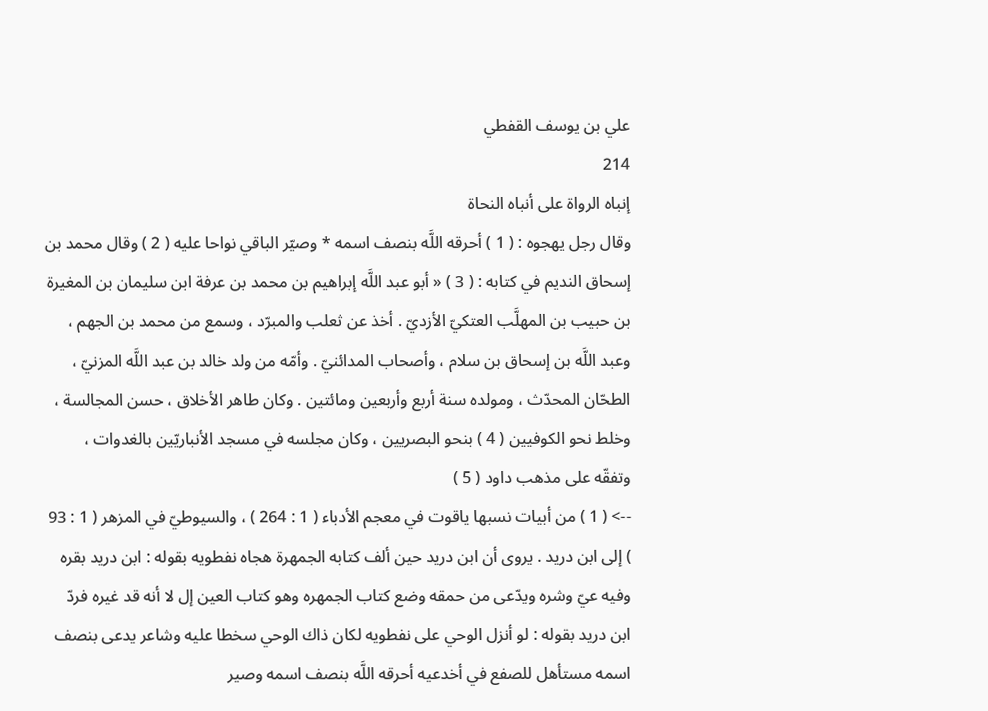علي بن يوسف القفطي
214
إنباه الرواة على أنباه النحاة
وقال رجل يهجوه : ( 1 ) أحرقه اللَّه بنصف اسمه * وصيّر الباقي نواحا عليه ( 2 ) وقال محمد بن إسحاق النديم في كتابه : ( 3 ) « أبو عبد اللَّه إبراهيم بن محمد بن عرفة ابن سليمان بن المغيرة بن حبيب بن المهلَّب العتكيّ الأزديّ . أخذ عن ثعلب والمبرّد ، وسمع من محمد بن الجهم ، وعبد اللَّه بن إسحاق بن سلام ، وأصحاب المدائنيّ . وأمّه من ولد خالد بن عبد اللَّه المزنيّ ، الطحّان المحدّث ، ومولده سنة أربع وأربعين ومائتين . وكان طاهر الأخلاق ، حسن المجالسة ، وخلط نحو الكوفيين ( 4 ) بنحو البصريين ، وكان مجلسه في مسجد الأنباريّين بالغدوات ، وتفقّه على مذهب داود ( 5 )
--> ( 1 ) من أبيات نسبها ياقوت في معجم الأدباء ( 1 : 264 ) ، والسيوطيّ في المزهر ( 1 : 93 ) إلى ابن دريد . يروى أن ابن دريد حين ألف كتابه الجمهرة هجاه نفطويه بقوله : ابن دريد بقره وفيه عيّ وشره ويدّعى من حمقه وضع كتاب الجمهره وهو كتاب العين إل لا أنه قد غيره فردّ ابن دريد بقوله : لو أنزل الوحي على نفطويه لكان ذاك الوحي سخطا عليه وشاعر يدعى بنصف اسمه مستأهل للصفع في أخدعيه أحرقه اللَّه بنصف اسمه وصير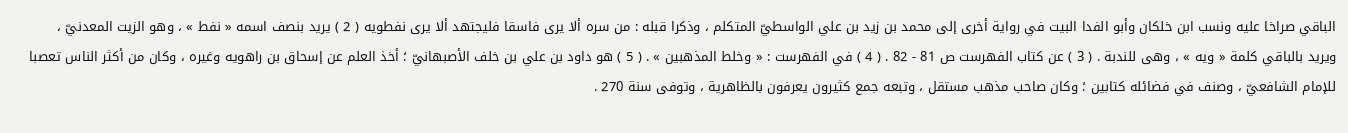الباقي صراخا عليه ونسب ابن خلكان وأبو الفدا البيت في رواية أخرى إلى محمد بن زيد بن علي الواسطيّ المتكلم ، وذكرا قبله : من سره ألا يرى فاسقا فليجتهد ألا يرى نفطويه ( 2 ) يريد بنصف اسمه « نفط » ، وهو الزيت المعدنيّ ، ويريد بالباقي كلمة « ويه » ، وهى للندبة . ( 3 ) عن كتاب الفهرست ص 81 - 82 . ( 4 ) في الفهرست : « وخلط المذهبين » . ( 5 ) هو داود بن علي بن خلف الأصبهانيّ ؛ أخذ العلم عن إسحاق بن راهويه وغيره ، وكان من أكثر الناس تعصبا للإمام الشافعيّ ، وصنف في فضائله كتابين ؛ وكان صاحب مذهب مستقل ، وتبعه جمع كثيرون يعرفون بالظاهرية ، وتوفى سنة 270 .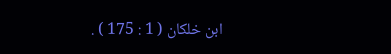ابن خلكان ( 1 : 175 ) .